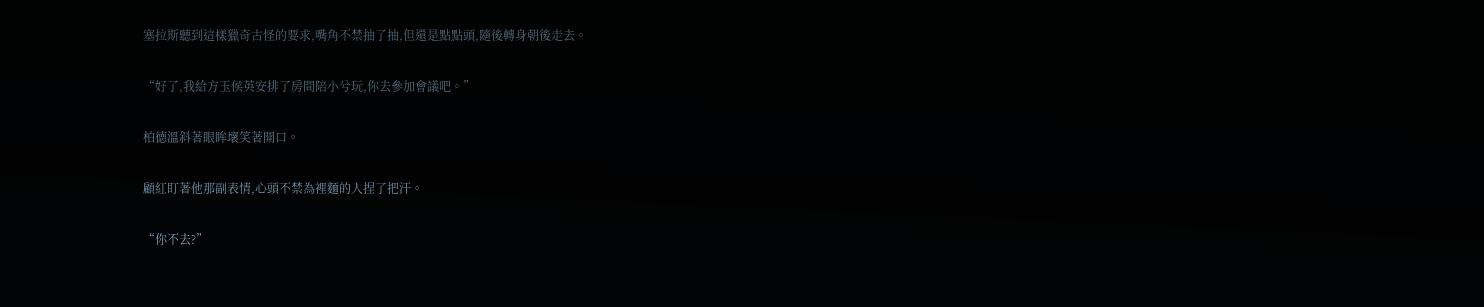塞拉斯聽到這樣獵奇古怪的要求,嘴角不禁抽了抽,但還是點點頭,隨後轉身朝後走去。

“好了,我給方玉侯英安排了房間陪小兮玩,你去參加會議吧。”

柏德溫斜著眼眸壞笑著開口。

顧紅盯著他那副表情,心頭不禁為裡麵的人捏了把汗。

“你不去?”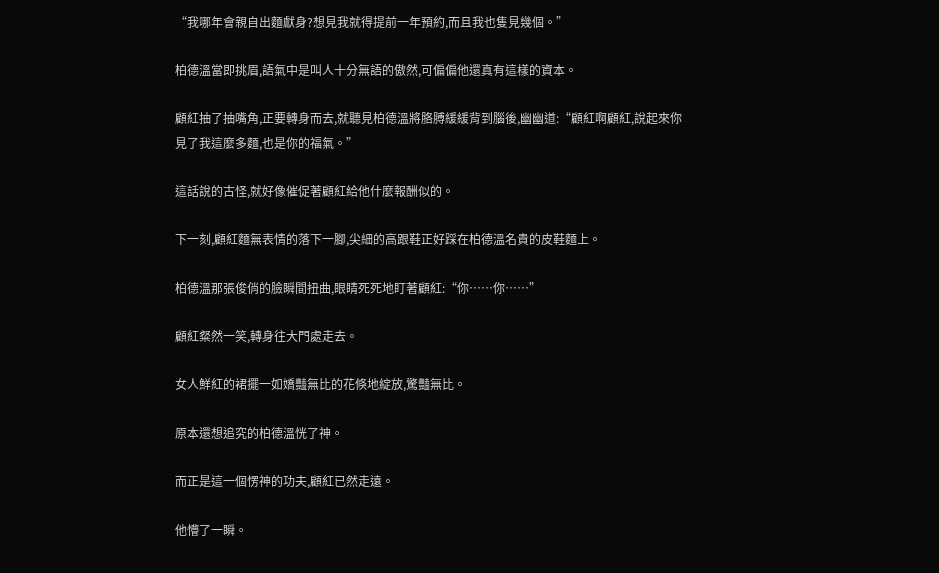“我哪年會親自出麵獻身?想見我就得提前一年預約,而且我也隻見幾個。”

柏德溫當即挑眉,語氣中是叫人十分無語的傲然,可偏偏他還真有這樣的資本。

顧紅抽了抽嘴角,正要轉身而去,就聽見柏德溫將胳膊緩緩背到腦後,幽幽道:“顧紅啊顧紅,說起來你見了我這麼多麵,也是你的福氣。”

這話說的古怪,就好像催促著顧紅給他什麼報酬似的。

下一刻,顧紅麵無表情的落下一腳,尖細的高跟鞋正好踩在柏德溫名貴的皮鞋麵上。

柏德溫那張俊俏的臉瞬間扭曲,眼睛死死地盯著顧紅:“你……你……”

顧紅粲然一笑,轉身往大門處走去。

女人鮮紅的裙擺一如嬌豔無比的花倏地綻放,驚豔無比。

原本還想追究的柏德溫恍了神。

而正是這一個愣神的功夫,顧紅已然走遠。

他懵了一瞬。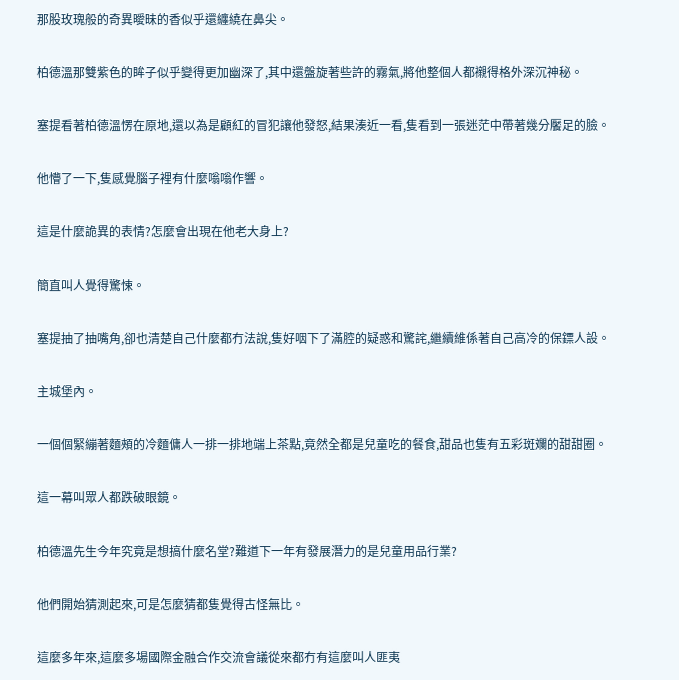那股玫瑰般的奇異曖昧的香似乎還纏繞在鼻尖。

柏德溫那雙紫色的眸子似乎變得更加幽深了,其中還盤旋著些許的霧氣,將他整個人都襯得格外深沉神秘。

塞提看著柏德溫愣在原地,還以為是顧紅的冒犯讓他發怒,結果湊近一看,隻看到一張迷茫中帶著幾分饜足的臉。

他懵了一下,隻感覺腦子裡有什麼嗡嗡作響。

這是什麼詭異的表情?怎麼會出現在他老大身上?

簡直叫人覺得驚悚。

塞提抽了抽嘴角,卻也清楚自己什麼都冇法說,隻好咽下了滿腔的疑惑和驚詫,繼續維係著自己高冷的保鏢人設。

主城堡內。

一個個緊繃著麵頰的冷麵傭人一排一排地端上茶點,竟然全都是兒童吃的餐食,甜品也隻有五彩斑斕的甜甜圈。

這一幕叫眾人都跌破眼鏡。

柏德溫先生今年究竟是想搞什麼名堂?難道下一年有發展潛力的是兒童用品行業?

他們開始猜測起來,可是怎麼猜都隻覺得古怪無比。

這麼多年來,這麼多場國際金融合作交流會議從來都冇有這麼叫人匪夷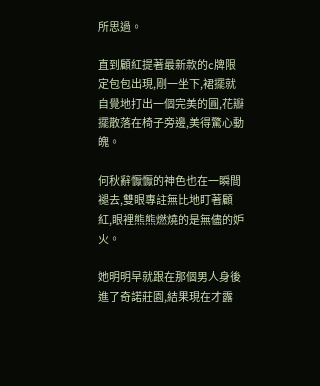所思過。

直到顧紅提著最新款的c牌限定包包出現,剛一坐下,裙擺就自覺地打出一個完美的圓,花瓣擺散落在椅子旁邊,美得驚心動魄。

何秋辭懨懨的神色也在一瞬間褪去,雙眼專註無比地盯著顧紅,眼裡熊熊燃燒的是無儘的妒火。

她明明早就跟在那個男人身後進了奇諾莊園,結果現在才露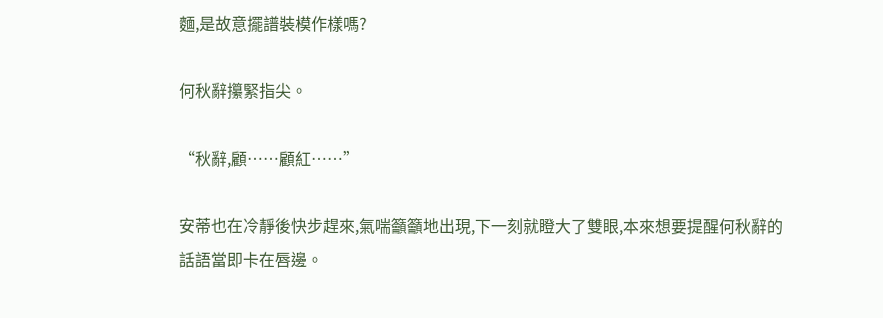麵,是故意擺譜裝模作樣嗎?

何秋辭攥緊指尖。

“秋辭,顧……顧紅……”

安蒂也在冷靜後快步趕來,氣喘籲籲地出現,下一刻就瞪大了雙眼,本來想要提醒何秋辭的話語當即卡在唇邊。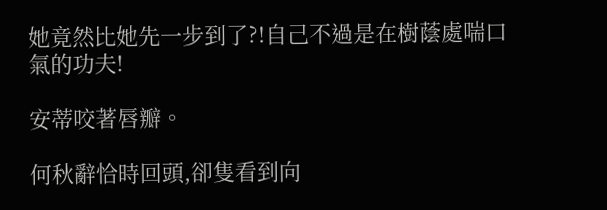她竟然比她先一步到了?!自己不過是在樹蔭處喘口氣的功夫!

安蒂咬著唇瓣。

何秋辭恰時回頭,卻隻看到向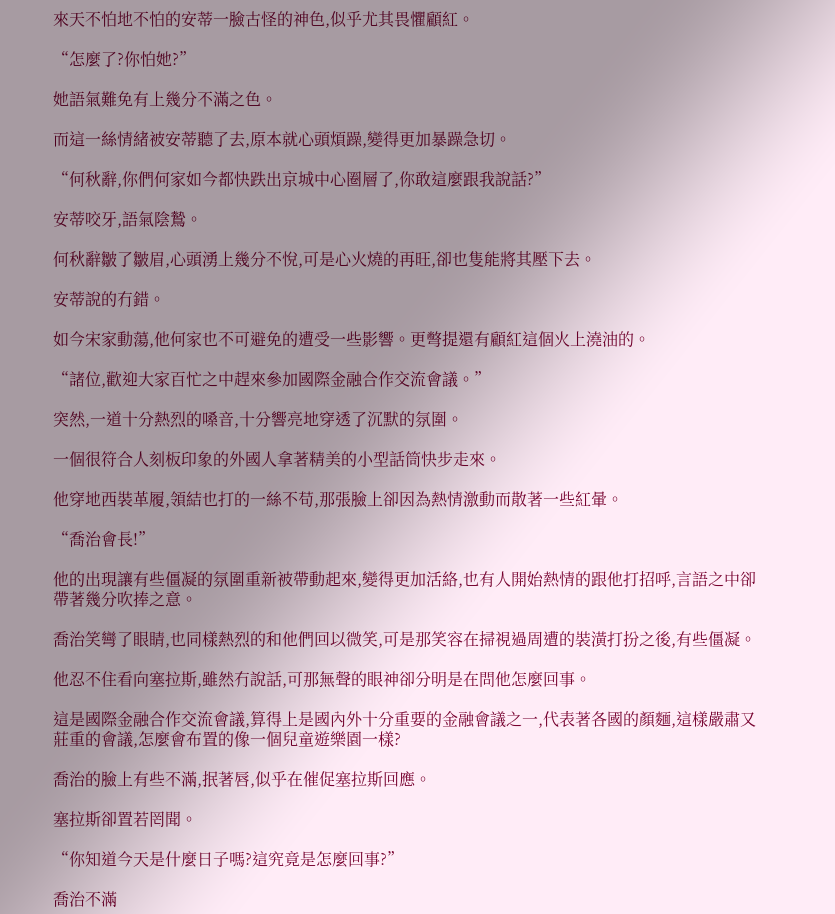來天不怕地不怕的安蒂一臉古怪的神色,似乎尤其畏懼顧紅。

“怎麼了?你怕她?”

她語氣難免有上幾分不滿之色。

而這一絲情緒被安蒂聽了去,原本就心頭煩躁,變得更加暴躁急切。

“何秋辭,你們何家如今都快跌出京城中心圈層了,你敢這麼跟我說話?”

安蒂咬牙,語氣陰鷙。

何秋辭皺了皺眉,心頭湧上幾分不悅,可是心火燒的再旺,卻也隻能將其壓下去。

安蒂說的冇錯。

如今宋家動蕩,他何家也不可避免的遭受一些影響。更彆提還有顧紅這個火上澆油的。

“諸位,歡迎大家百忙之中趕來參加國際金融合作交流會議。”

突然,一道十分熱烈的嗓音,十分響亮地穿透了沉默的氛圍。

一個很符合人刻板印象的外國人拿著精美的小型話筒快步走來。

他穿地西裝革履,領結也打的一絲不苟,那張臉上卻因為熱情激動而散著一些紅暈。

“喬治會長!”

他的出現讓有些僵凝的氛圍重新被帶動起來,變得更加活絡,也有人開始熱情的跟他打招呼,言語之中卻帶著幾分吹捧之意。

喬治笑彎了眼睛,也同樣熱烈的和他們回以微笑,可是那笑容在掃視過周遭的裝潢打扮之後,有些僵凝。

他忍不住看向塞拉斯,雖然冇說話,可那無聲的眼神卻分明是在問他怎麼回事。

這是國際金融合作交流會議,算得上是國內外十分重要的金融會議之一,代表著各國的顏麵,這樣嚴肅又莊重的會議,怎麼會布置的像一個兒童遊樂園一樣?

喬治的臉上有些不滿,抿著唇,似乎在催促塞拉斯回應。

塞拉斯卻置若罔聞。

“你知道今天是什麼日子嗎?這究竟是怎麼回事?”

喬治不滿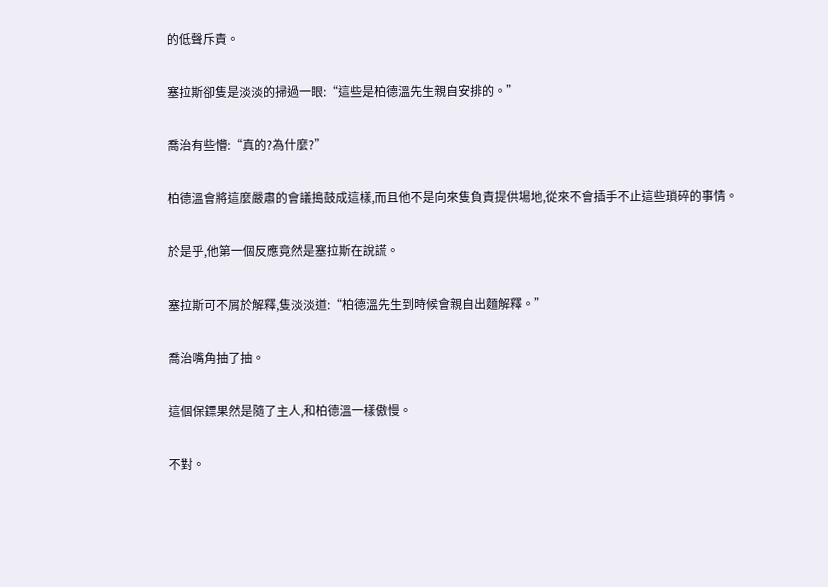的低聲斥責。

塞拉斯卻隻是淡淡的掃過一眼:“這些是柏德溫先生親自安排的。”

喬治有些懵:“真的?為什麼?”

柏德溫會將這麼嚴肅的會議搗鼓成這樣,而且他不是向來隻負責提供場地,從來不會插手不止這些瑣碎的事情。

於是乎,他第一個反應竟然是塞拉斯在說謊。

塞拉斯可不屑於解釋,隻淡淡道:“柏德溫先生到時候會親自出麵解釋。”

喬治嘴角抽了抽。

這個保鏢果然是隨了主人,和柏德溫一樣傲慢。

不對。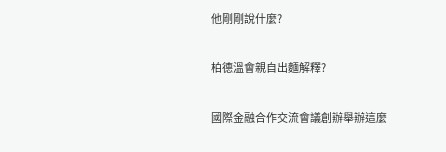他剛剛說什麼?

柏德溫會親自出麵解釋?

國際金融合作交流會議創辦舉辦這麼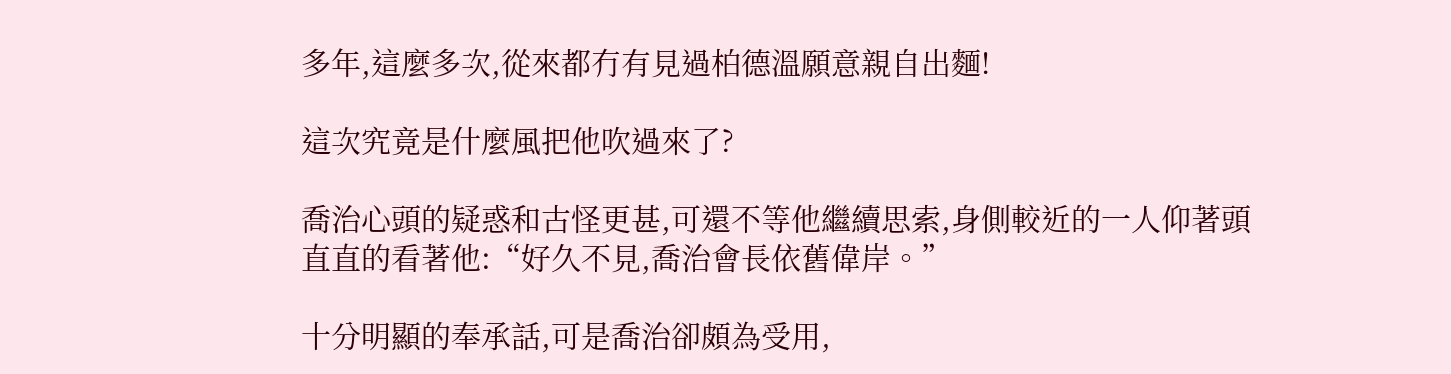多年,這麼多次,從來都冇有見過柏德溫願意親自出麵!

這次究竟是什麼風把他吹過來了?

喬治心頭的疑惑和古怪更甚,可還不等他繼續思索,身側較近的一人仰著頭直直的看著他:“好久不見,喬治會長依舊偉岸。”

十分明顯的奉承話,可是喬治卻頗為受用,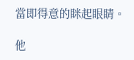當即得意的眯起眼睛。

他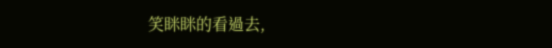笑眯眯的看過去,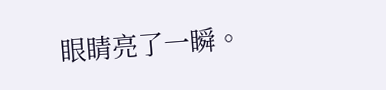眼睛亮了一瞬。